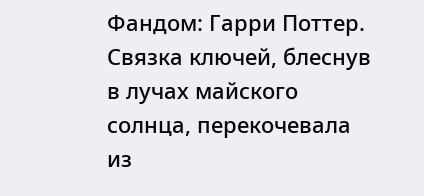Фандом: Гарри Поттер. Связка ключей, блеснув в лучах майского солнца, перекочевала из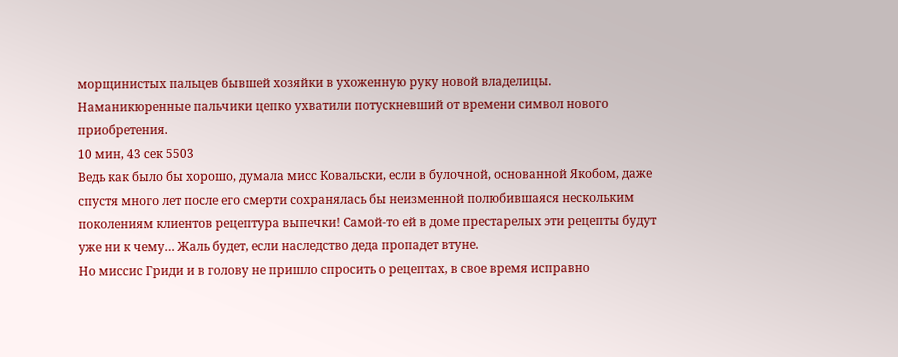морщинистых пальцев бывшей хозяйки в ухоженную руку новой владелицы. Наманикюренные пальчики цепко ухватили потускневший от времени символ нового приобретения.
10 мин, 43 сек 5503
Ведь как было бы хорошо, думала мисс Ковальски, если в булочной, основанной Якобом, даже спустя много лет после его смерти сохранялась бы неизменной полюбившаяся нескольким поколениям клиентов рецептура выпечки! Самой-то ей в доме престарелых эти рецепты будут уже ни к чему… Жаль будет, если наследство деда пропадет втуне.
Но миссис Гриди и в голову не пришло спросить о рецептах, в свое время исправно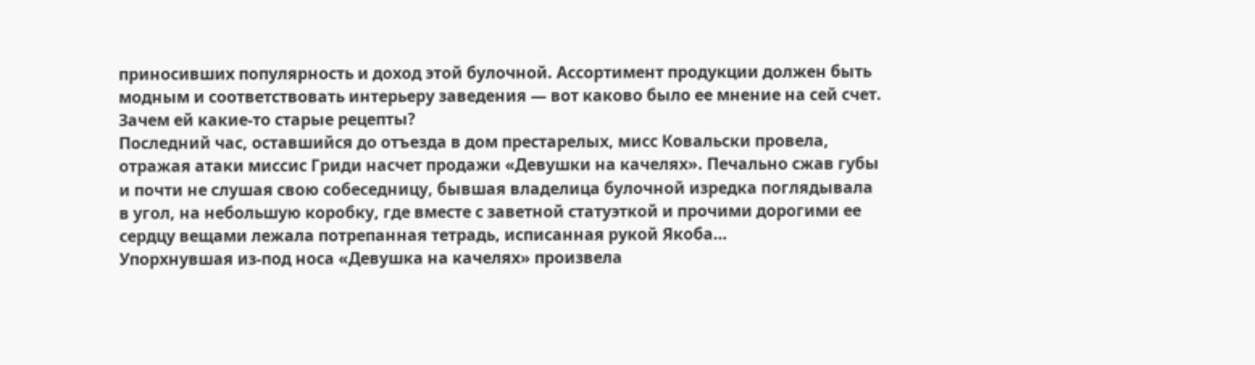приносивших популярность и доход этой булочной. Ассортимент продукции должен быть модным и соответствовать интерьеру заведения — вот каково было ее мнение на сей счет. Зачем ей какие-то старые рецепты?
Последний час, оставшийся до отъезда в дом престарелых, мисс Ковальски провела, отражая атаки миссис Гриди насчет продажи «Девушки на качелях». Печально сжав губы и почти не слушая свою собеседницу, бывшая владелица булочной изредка поглядывала в угол, на небольшую коробку, где вместе с заветной статуэткой и прочими дорогими ее сердцу вещами лежала потрепанная тетрадь, исписанная рукой Якоба…
Упорхнувшая из-под носа «Девушка на качелях» произвела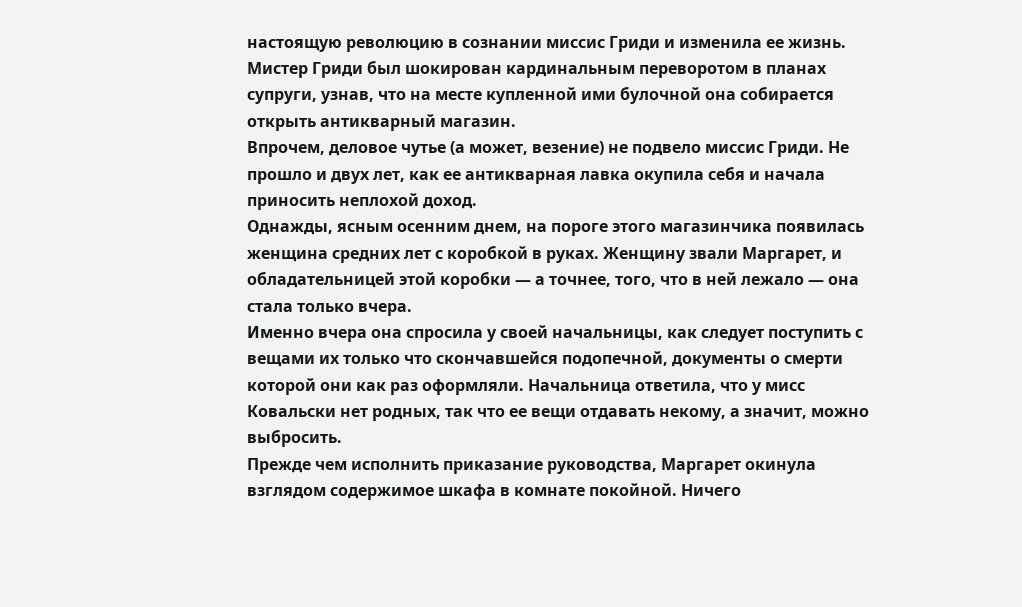настоящую революцию в сознании миссис Гриди и изменила ее жизнь. Мистер Гриди был шокирован кардинальным переворотом в планах супруги, узнав, что на месте купленной ими булочной она собирается открыть антикварный магазин.
Впрочем, деловое чутье (а может, везение) не подвело миссис Гриди. Не прошло и двух лет, как ее антикварная лавка окупила себя и начала приносить неплохой доход.
Однажды, ясным осенним днем, на пороге этого магазинчика появилась женщина средних лет с коробкой в руках. Женщину звали Маргарет, и обладательницей этой коробки — а точнее, того, что в ней лежало — она стала только вчера.
Именно вчера она спросила у своей начальницы, как следует поступить с вещами их только что скончавшейся подопечной, документы о смерти которой они как раз оформляли. Начальница ответила, что у мисс Ковальски нет родных, так что ее вещи отдавать некому, а значит, можно выбросить.
Прежде чем исполнить приказание руководства, Маргарет окинула взглядом содержимое шкафа в комнате покойной. Ничего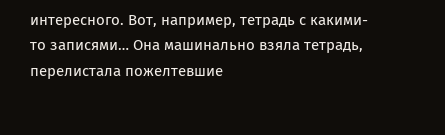интересного. Вот, например, тетрадь с какими-то записями… Она машинально взяла тетрадь, перелистала пожелтевшие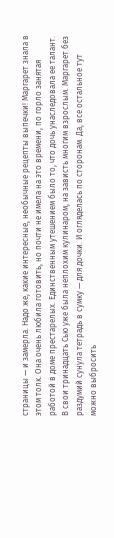страницы — и замерла. Надо же, какие интересные, необычные рецепты выпечки! Маргарет знала в этом толк. Она очень любила готовить, но почти не имела на это времени, по горло занятая работой в доме престарелых. Единственным утешением было то, что дочь унаследовала ее талант. В свои тринадцать Сью уже была неплохим кулинаром, на зависть многим взрослым. Маргарет без раздумий сунула тетрадь в сумку — для дочки. И огляделась по сторонам. Да, все остальное тут можно выбросить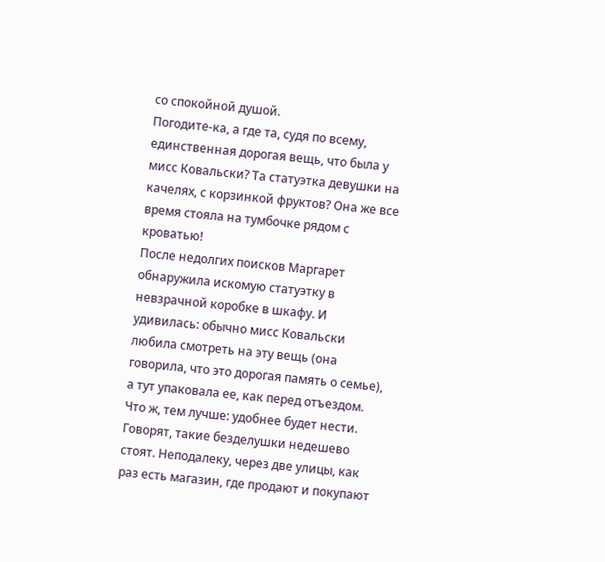со спокойной душой.
Погодите-ка, а где та, судя по всему, единственная дорогая вещь, что была у мисс Ковальски? Та статуэтка девушки на качелях, с корзинкой фруктов? Она же все время стояла на тумбочке рядом с кроватью!
После недолгих поисков Маргарет обнаружила искомую статуэтку в невзрачной коробке в шкафу. И удивилась: обычно мисс Ковальски любила смотреть на эту вещь (она говорила, что это дорогая память о семье), а тут упаковала ее, как перед отъездом. Что ж, тем лучше: удобнее будет нести. Говорят, такие безделушки недешево стоят. Неподалеку, через две улицы, как раз есть магазин, где продают и покупают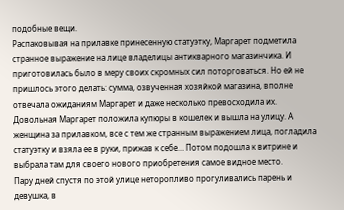подобные вещи.
Распаковывая на прилавке принесенную статуэтку, Маргарет подметила странное выражение на лице владелицы антикварного магазинчика. И приготовилась было в меру своих скромных сил поторговаться. Но ей не пришлось этого делать: сумма, озвученная хозяйкой магазина, вполне отвечала ожиданиям Маргарет и даже несколько превосходила их. Довольная Маргарет положила купюры в кошелек и вышла на улицу. А женщина за прилавком, все с тем же странным выражением лица, погладила статуэтку и взяла ее в руки, прижав к себе… Потом подошла к витрине и выбрала там для своего нового приобретения самое видное место.
Пару дней спустя по этой улице неторопливо прогуливались парень и девушка, в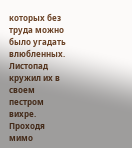которых без труда можно было угадать влюбленных. Листопад кружил их в своем пестром вихре. Проходя мимо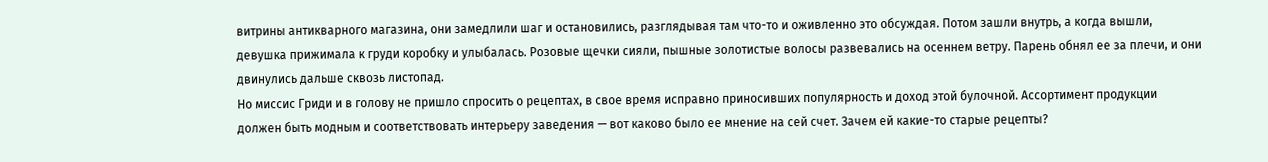витрины антикварного магазина, они замедлили шаг и остановились, разглядывая там что-то и оживленно это обсуждая. Потом зашли внутрь, а когда вышли, девушка прижимала к груди коробку и улыбалась. Розовые щечки сияли, пышные золотистые волосы развевались на осеннем ветру. Парень обнял ее за плечи, и они двинулись дальше сквозь листопад.
Но миссис Гриди и в голову не пришло спросить о рецептах, в свое время исправно приносивших популярность и доход этой булочной. Ассортимент продукции должен быть модным и соответствовать интерьеру заведения — вот каково было ее мнение на сей счет. Зачем ей какие-то старые рецепты?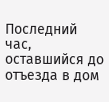Последний час, оставшийся до отъезда в дом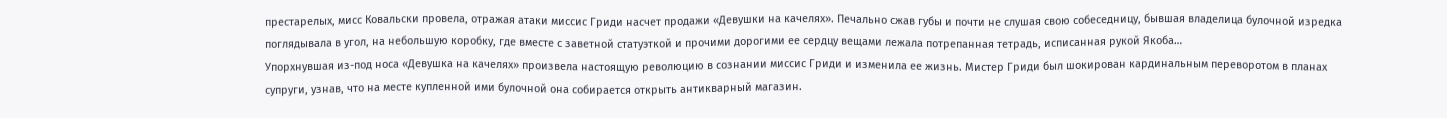престарелых, мисс Ковальски провела, отражая атаки миссис Гриди насчет продажи «Девушки на качелях». Печально сжав губы и почти не слушая свою собеседницу, бывшая владелица булочной изредка поглядывала в угол, на небольшую коробку, где вместе с заветной статуэткой и прочими дорогими ее сердцу вещами лежала потрепанная тетрадь, исписанная рукой Якоба…
Упорхнувшая из-под носа «Девушка на качелях» произвела настоящую революцию в сознании миссис Гриди и изменила ее жизнь. Мистер Гриди был шокирован кардинальным переворотом в планах супруги, узнав, что на месте купленной ими булочной она собирается открыть антикварный магазин.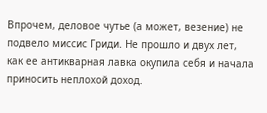Впрочем, деловое чутье (а может, везение) не подвело миссис Гриди. Не прошло и двух лет, как ее антикварная лавка окупила себя и начала приносить неплохой доход.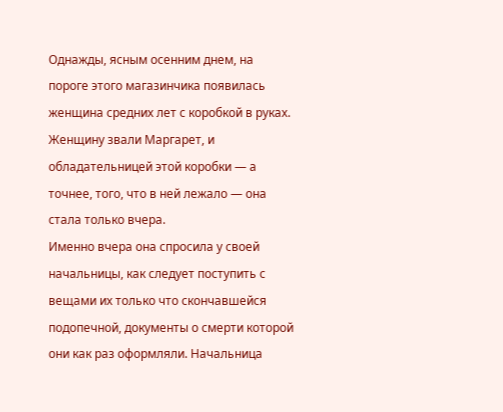Однажды, ясным осенним днем, на пороге этого магазинчика появилась женщина средних лет с коробкой в руках. Женщину звали Маргарет, и обладательницей этой коробки — а точнее, того, что в ней лежало — она стала только вчера.
Именно вчера она спросила у своей начальницы, как следует поступить с вещами их только что скончавшейся подопечной, документы о смерти которой они как раз оформляли. Начальница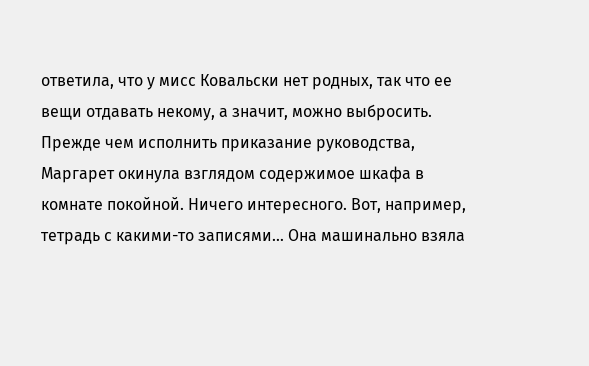ответила, что у мисс Ковальски нет родных, так что ее вещи отдавать некому, а значит, можно выбросить.
Прежде чем исполнить приказание руководства, Маргарет окинула взглядом содержимое шкафа в комнате покойной. Ничего интересного. Вот, например, тетрадь с какими-то записями… Она машинально взяла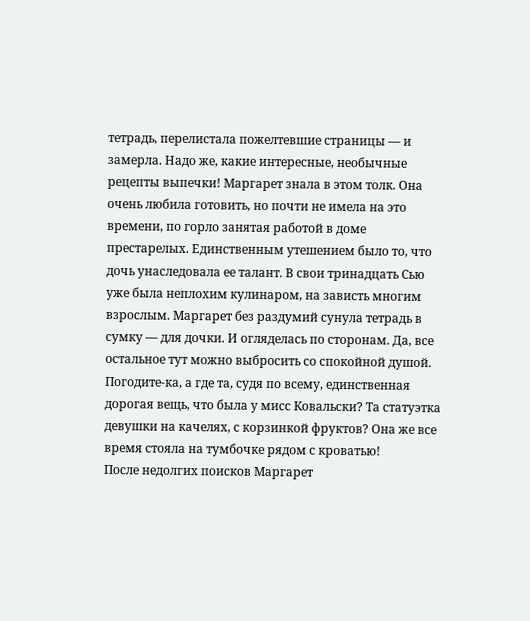тетрадь, перелистала пожелтевшие страницы — и замерла. Надо же, какие интересные, необычные рецепты выпечки! Маргарет знала в этом толк. Она очень любила готовить, но почти не имела на это времени, по горло занятая работой в доме престарелых. Единственным утешением было то, что дочь унаследовала ее талант. В свои тринадцать Сью уже была неплохим кулинаром, на зависть многим взрослым. Маргарет без раздумий сунула тетрадь в сумку — для дочки. И огляделась по сторонам. Да, все остальное тут можно выбросить со спокойной душой.
Погодите-ка, а где та, судя по всему, единственная дорогая вещь, что была у мисс Ковальски? Та статуэтка девушки на качелях, с корзинкой фруктов? Она же все время стояла на тумбочке рядом с кроватью!
После недолгих поисков Маргарет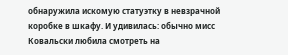обнаружила искомую статуэтку в невзрачной коробке в шкафу. И удивилась: обычно мисс Ковальски любила смотреть на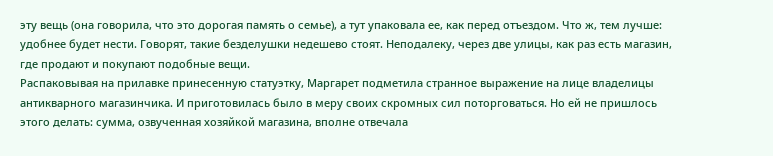эту вещь (она говорила, что это дорогая память о семье), а тут упаковала ее, как перед отъездом. Что ж, тем лучше: удобнее будет нести. Говорят, такие безделушки недешево стоят. Неподалеку, через две улицы, как раз есть магазин, где продают и покупают подобные вещи.
Распаковывая на прилавке принесенную статуэтку, Маргарет подметила странное выражение на лице владелицы антикварного магазинчика. И приготовилась было в меру своих скромных сил поторговаться. Но ей не пришлось этого делать: сумма, озвученная хозяйкой магазина, вполне отвечала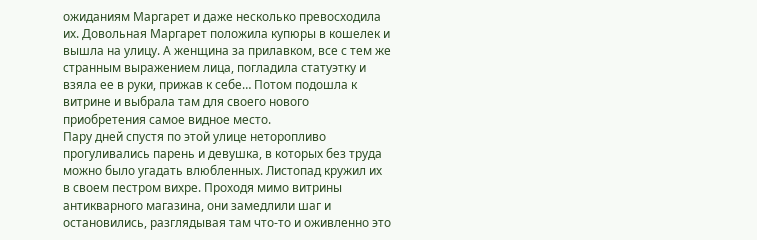ожиданиям Маргарет и даже несколько превосходила их. Довольная Маргарет положила купюры в кошелек и вышла на улицу. А женщина за прилавком, все с тем же странным выражением лица, погладила статуэтку и взяла ее в руки, прижав к себе… Потом подошла к витрине и выбрала там для своего нового приобретения самое видное место.
Пару дней спустя по этой улице неторопливо прогуливались парень и девушка, в которых без труда можно было угадать влюбленных. Листопад кружил их в своем пестром вихре. Проходя мимо витрины антикварного магазина, они замедлили шаг и остановились, разглядывая там что-то и оживленно это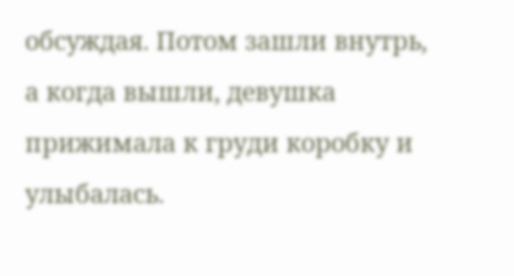обсуждая. Потом зашли внутрь, а когда вышли, девушка прижимала к груди коробку и улыбалась.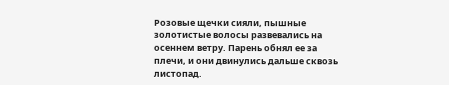Розовые щечки сияли, пышные золотистые волосы развевались на осеннем ветру. Парень обнял ее за плечи, и они двинулись дальше сквозь листопад.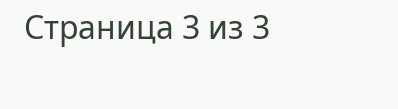Страница 3 из 3